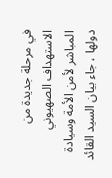في مرحلة جديدة من الاستهداف الصهيوني المباشر لأمن الأمة وسيادة دولها ، جاء بيان السيد القائد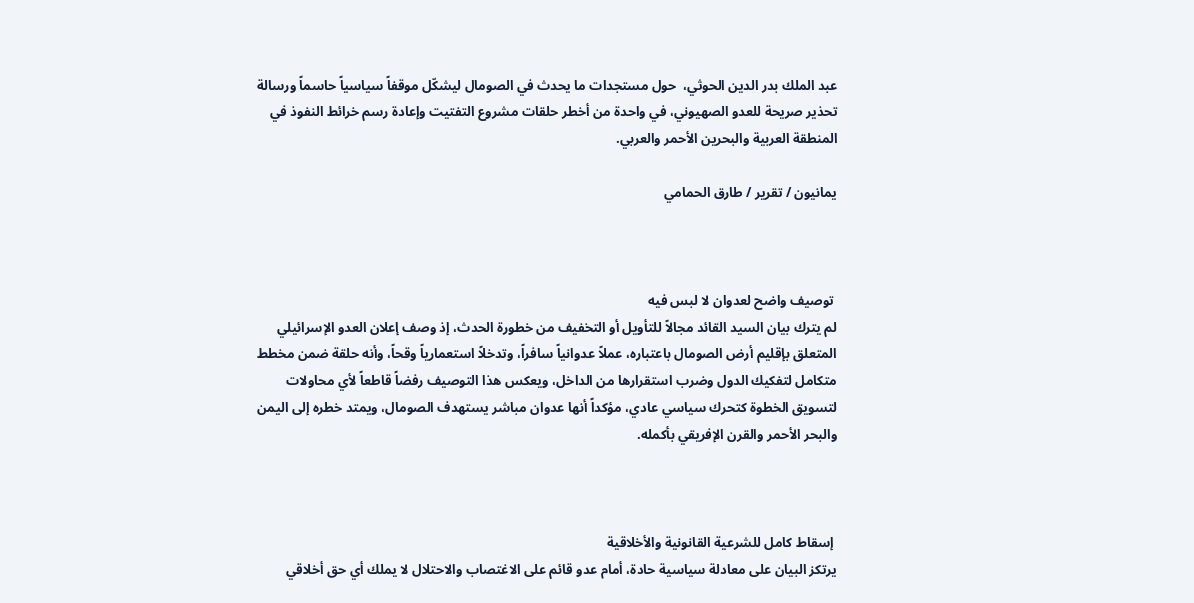عبد الملك بدر الدين الحوثي،  حول مستجدات ما يحدث في الصومال ليشكّل موقفاً سياسياً حاسماً ورسالة تحذير صريحة للعدو الصهيوني، في واحدة من أخطر حلقات مشروع التفتيت وإعادة رسم خرائط النفوذ في المنطقة العربية والبحرين الأحمر والعربي.

يمانيون / تقرير / طارق الحمامي



 توصيف واضح لعدوان لا لبس فيه
لم يترك بيان السيد القائد مجالاً للتأويل أو التخفيف من خطورة الحدث، إذ وصف إعلان العدو الإسرائيلي المتعلق بإقليم أرض الصومال باعتباره، عملاً عدوانياً سافراً، وتدخلاً استعمارياً وقحاً، وأنه حلقة ضمن مخطط متكامل لتفكيك الدول وضرب استقرارها من الداخل، ويعكس هذا التوصيف رفضاً قاطعاً لأي محاولات لتسويق الخطوة كتحرك سياسي عادي، مؤكداً أنها عدوان مباشر يستهدف الصومال، ويمتد خطره إلى اليمن والبحر الأحمر والقرن الإفريقي بأكمله.



 إسقاط كامل للشرعية القانونية والأخلاقية
يرتكز البيان على معادلة سياسية حادة، أمام عدو قائم على الاغتصاب والاحتلال لا يملك أي حق أخلاقي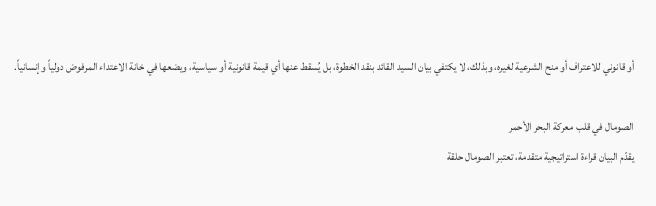أو قانوني للاعتراف أو منح الشرعية لغيره، وبذلك، لا يكتفي بيان السيد القائد بنقد الخطوة، بل يُسقط عنها أي قيمة قانونية أو سياسية، ويضعها في خانة الاعتداء المرفوض دولياً وإنسانياً.

الصومال في قلب معركة البحر الأحمر
يقدّم البيان قراءة استراتيجية متقدمة، تعتبر الصومال حلقة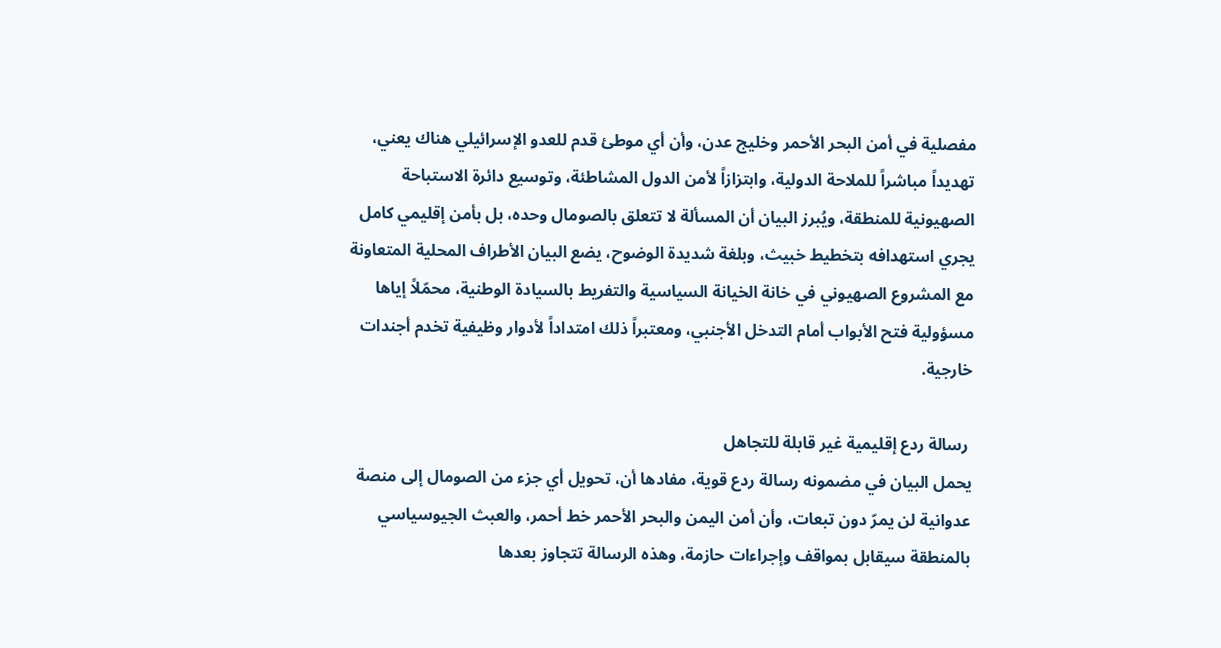مفصلية في أمن البحر الأحمر وخليج عدن، وأن أي موطئ قدم للعدو الإسرائيلي هناك يعني، تهديداً مباشراً للملاحة الدولية، وابتزازاً لأمن الدول المشاطئة، وتوسيع دائرة الاستباحة الصهيونية للمنطقة، ويُبرز البيان أن المسألة لا تتعلق بالصومال وحده، بل بأمن إقليمي كامل يجري استهدافه بتخطيط خبيث، وبلغة شديدة الوضوح، يضع البيان الأطراف المحلية المتعاونة مع المشروع الصهيوني في خانة الخيانة السياسية والتفريط بالسيادة الوطنية، محمّلاً إياها مسؤولية فتح الأبواب أمام التدخل الأجنبي، ومعتبراً ذلك امتداداً لأدوار وظيفية تخدم أجندات خارجية.

 رسالة ردع إقليمية غير قابلة للتجاهل
يحمل البيان في مضمونه رسالة ردع قوية، مفادها أن، تحويل أي جزء من الصومال إلى منصة عدوانية لن يمرّ دون تبعات، وأن أمن اليمن والبحر الأحمر خط أحمر، والعبث الجيوسياسي بالمنطقة سيقابل بمواقف وإجراءات حازمة، وهذه الرسالة تتجاوز بعدها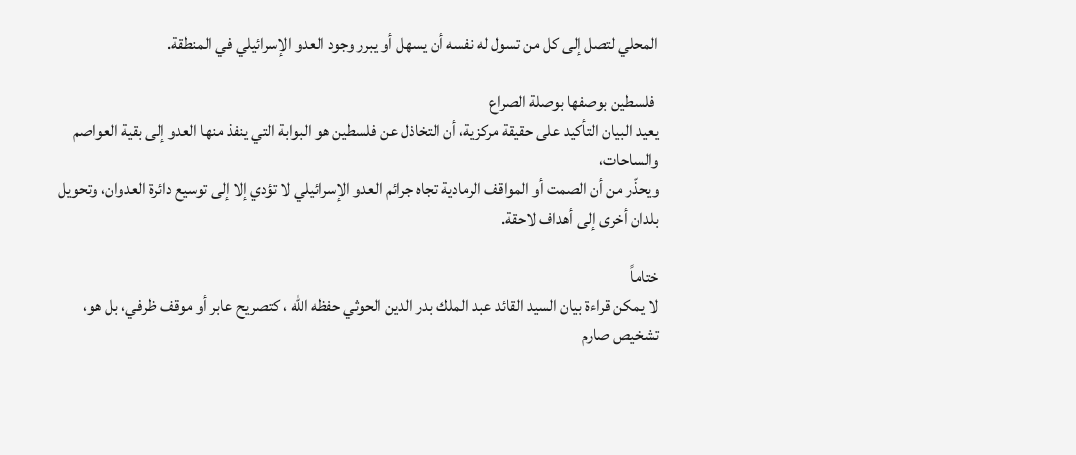المحلي لتصل إلى كل من تسول له نفسه أن يسهل أو يبرر وجود العدو الإسرائيلي في المنطقة.

 فلسطين بوصفها بوصلة الصراع
يعيد البيان التأكيد على حقيقة مركزية، أن التخاذل عن فلسطين هو البوابة التي ينفذ منها العدو إلى بقية العواصم والساحات،
ويحذّر من أن الصمت أو المواقف الرمادية تجاه جرائم العدو الإسرائيلي لا تؤدي إلا إلى توسيع دائرة العدوان، وتحويل بلدان أخرى إلى أهداف لاحقة.

ختاماً
لا يمكن قراءة بيان السيد القائد عبد الملك بدر الدين الحوثي حفظه الله ، كتصريح عابر أو موقف ظرفي، بل هو، تشخيص صارم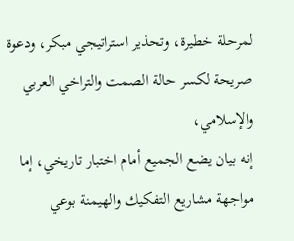لمرحلة خطيرة، وتحذير استراتيجي مبكر، ودعوة صريحة لكسر حالة الصمت والتراخي العربي والإسلامي،
إنه بيان يضع الجميع أمام اختبار تاريخي، إما مواجهة مشاريع التفكيك والهيمنة بوعي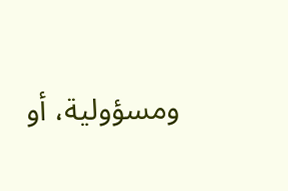ومسؤولية، أو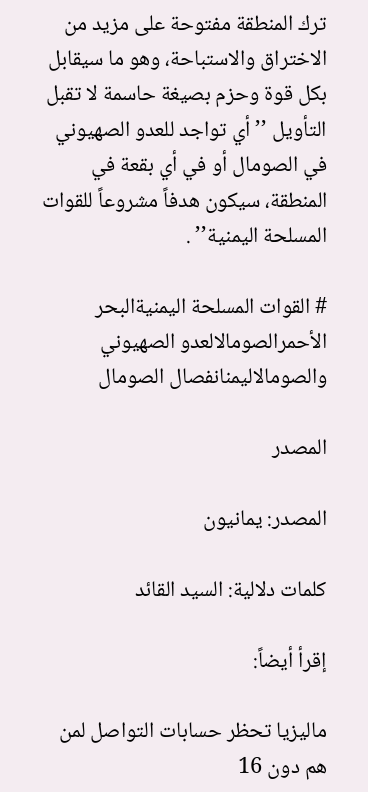ترك المنطقة مفتوحة على مزيد من الاختراق والاستباحة، وهو ما سيقابل بكل قوة وحزم بصيغة حاسمة لا تقبل التأويل ’’ أي تواجد للعدو الصهيوني في الصومال أو في أي بقعة في المنطقة، سيكون هدفاً مشروعاً للقوات المسلحة اليمنية’’ .

# القوات المسلحة اليمنيةالبحر الأحمرالصومالالعدو الصهيوني والصومالاليمنانفصال الصومال

المصدر

المصدر: يمانيون

كلمات دلالية: السید القائد

إقرأ أيضاً:

ماليزيا تحظر حسابات التواصل لمن هم دون 16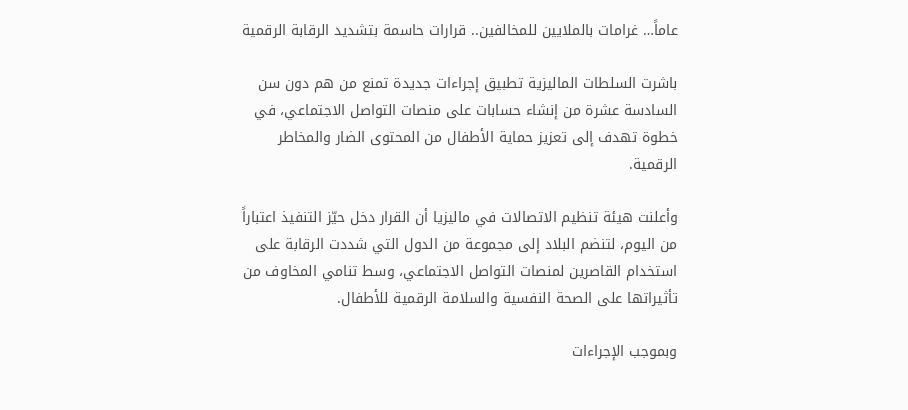عاماً… غرامات بالملايين للمخالفين.. قرارات حاسمة بتشديد الرقابة الرقمية

باشرت السلطات الماليزية تطبيق إجراءات جديدة تمنع من هم دون سن السادسة عشرة من إنشاء حسابات على منصات التواصل الاجتماعي، في خطوة تهدف إلى تعزيز حماية الأطفال من المحتوى الضار والمخاطر الرقمية.

وأعلنت هيئة تنظيم الاتصالات في ماليزيا أن القرار دخل حيّز التنفيذ اعتباراً من اليوم، لتنضم البلاد إلى مجموعة من الدول التي شددت الرقابة على استخدام القاصرين لمنصات التواصل الاجتماعي، وسط تنامي المخاوف من تأثيراتها على الصحة النفسية والسلامة الرقمية للأطفال.

وبموجب الإجراءات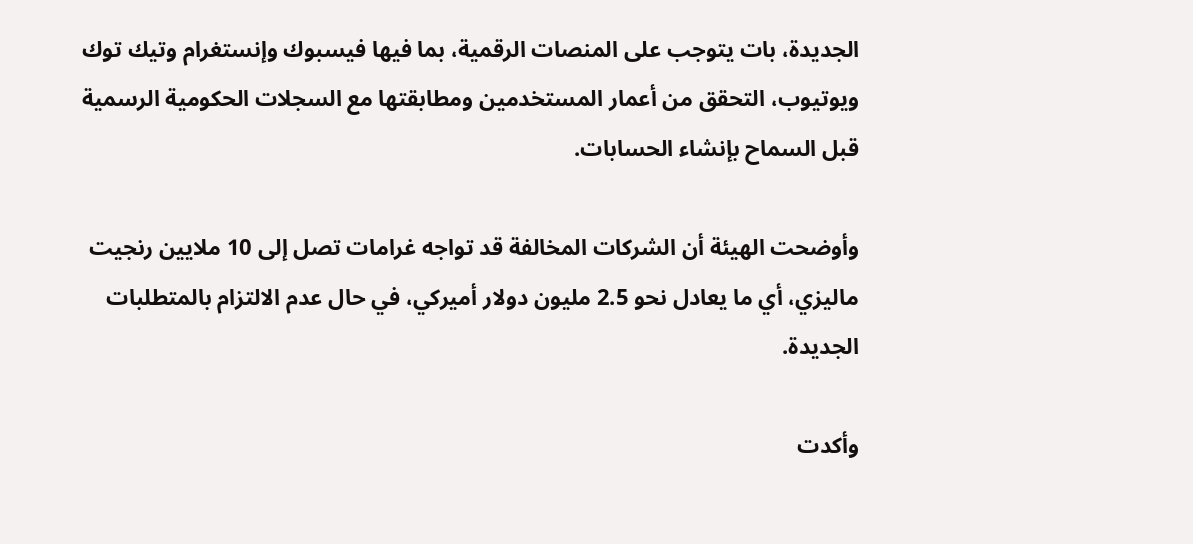الجديدة، بات يتوجب على المنصات الرقمية، بما فيها فيسبوك وإنستغرام وتيك توك ويوتيوب، التحقق من أعمار المستخدمين ومطابقتها مع السجلات الحكومية الرسمية قبل السماح بإنشاء الحسابات.

وأوضحت الهيئة أن الشركات المخالفة قد تواجه غرامات تصل إلى 10 ملايين رنجيت ماليزي، أي ما يعادل نحو 2.5 مليون دولار أميركي، في حال عدم الالتزام بالمتطلبات الجديدة.

وأكدت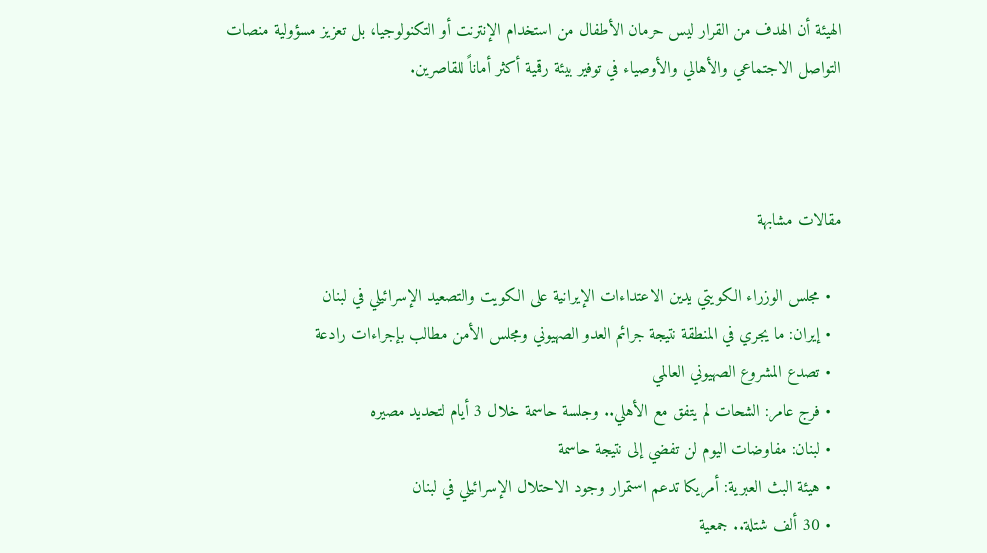الهيئة أن الهدف من القرار ليس حرمان الأطفال من استخدام الإنترنت أو التكنولوجيا، بل تعزيز مسؤولية منصات التواصل الاجتماعي والأهالي والأوصياء في توفير بيئة رقمية أكثر أماناً للقاصرين.



مقالات مشابهة

  • مجلس الوزراء الكويتي يدين الاعتداءات الإيرانية على الكويت والتصعيد الإسرائيلي في لبنان
  • إيران: ما يجري في المنطقة نتيجة جرائم العدو الصهيوني ومجلس الأمن مطالب بإجراءات رادعة
  • تصدع المشروع الصهيوني العالمي
  • فرج عامر: الشحات لم يتفق مع الأهلي.. وجلسة حاسمة خلال 3 أيام لتحديد مصيره
  • لبنان: مفاوضات اليوم لن تفضي إلى نتيجة حاسمة
  • هيئة البث العبرية: أمريكا تدعم استمرار وجود الاحتلال الإسرائيلي في لبنان
  • 30 ألف شتلة.. جمعية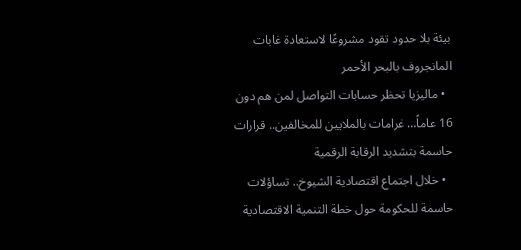بيئة بلا حدود تقود مشروعًا لاستعادة غابات المانجروف بالبحر الأحمر
  • ماليزيا تحظر حسابات التواصل لمن هم دون 16 عاماً… غرامات بالملايين للمخالفين.. قرارات حاسمة بتشديد الرقابة الرقمية
  • خلال اجتماع اقتصادية الشيوخ.. تساؤلات حاسمة للحكومة حول خطة التنمية الاقتصادية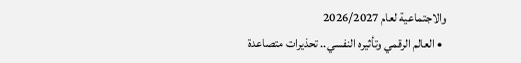والاجتماعية لعام 2026/2027
  • العالم الرقمي وتأثيره النفسي.. تحذيرات متصاعدة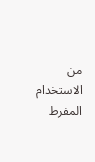من الاستخدام المفرط